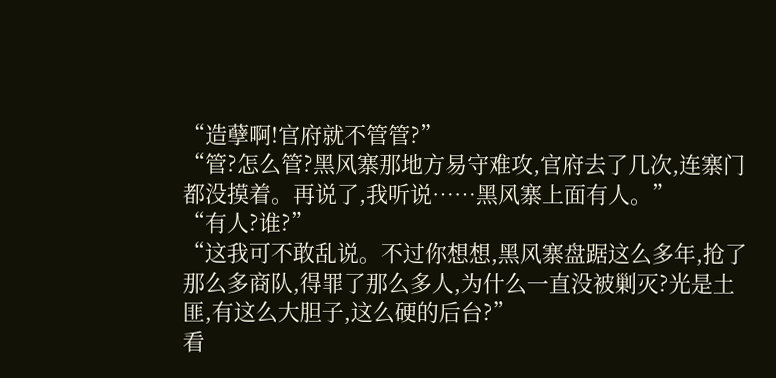“造孽啊!官府就不管管?”
“管?怎么管?黑风寨那地方易守难攻,官府去了几次,连寨门都没摸着。再说了,我听说……黑风寨上面有人。”
“有人?谁?”
“这我可不敢乱说。不过你想想,黑风寨盘踞这么多年,抢了那么多商队,得罪了那么多人,为什么一直没被剿灭?光是土匪,有这么大胆子,这么硬的后台?”
看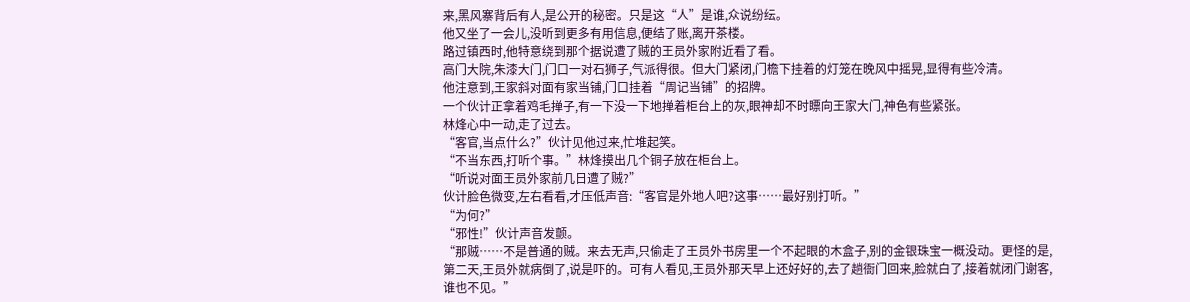来,黑风寨背后有人,是公开的秘密。只是这“人”是谁,众说纷纭。
他又坐了一会儿,没听到更多有用信息,便结了账,离开茶楼。
路过镇西时,他特意绕到那个据说遭了贼的王员外家附近看了看。
高门大院,朱漆大门,门口一对石狮子,气派得很。但大门紧闭,门檐下挂着的灯笼在晚风中摇晃,显得有些冷清。
他注意到,王家斜对面有家当铺,门口挂着“周记当铺”的招牌。
一个伙计正拿着鸡毛掸子,有一下没一下地掸着柜台上的灰,眼神却不时瞟向王家大门,神色有些紧张。
林烽心中一动,走了过去。
“客官,当点什么?”伙计见他过来,忙堆起笑。
“不当东西,打听个事。”林烽摸出几个铜子放在柜台上。
“听说对面王员外家前几日遭了贼?”
伙计脸色微变,左右看看,才压低声音:“客官是外地人吧?这事……最好别打听。”
“为何?”
“邪性!”伙计声音发颤。
“那贼……不是普通的贼。来去无声,只偷走了王员外书房里一个不起眼的木盒子,别的金银珠宝一概没动。更怪的是,第二天,王员外就病倒了,说是吓的。可有人看见,王员外那天早上还好好的,去了趟衙门回来,脸就白了,接着就闭门谢客,谁也不见。”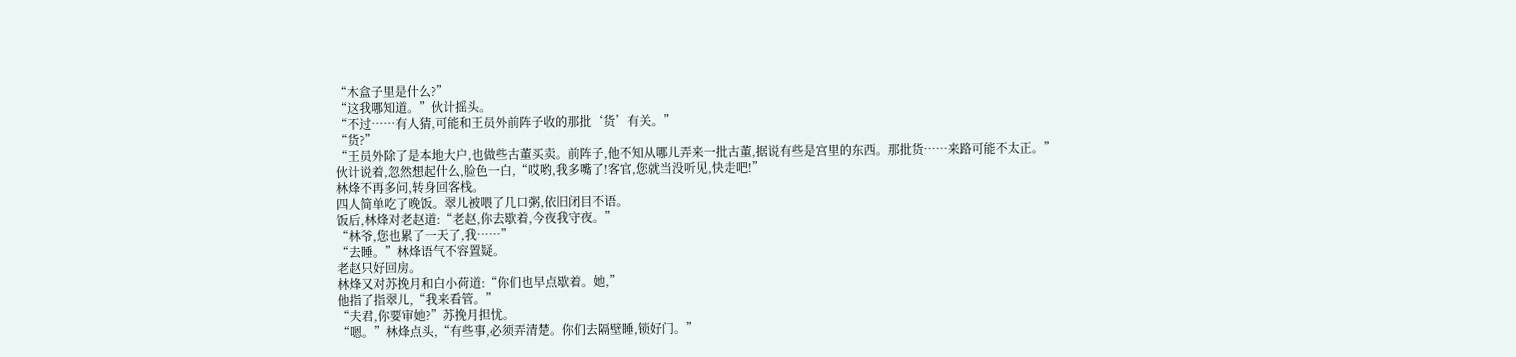“木盒子里是什么?”
“这我哪知道。”伙计摇头。
“不过……有人猜,可能和王员外前阵子收的那批‘货’有关。”
“货?”
“王员外除了是本地大户,也做些古董买卖。前阵子,他不知从哪儿弄来一批古董,据说有些是宫里的东西。那批货……来路可能不太正。”
伙计说着,忽然想起什么,脸色一白,“哎哟,我多嘴了!客官,您就当没听见,快走吧!”
林烽不再多问,转身回客栈。
四人简单吃了晚饭。翠儿被喂了几口粥,依旧闭目不语。
饭后,林烽对老赵道:“老赵,你去歇着,今夜我守夜。”
“林爷,您也累了一天了,我……”
“去睡。”林烽语气不容置疑。
老赵只好回房。
林烽又对苏挽月和白小荷道:“你们也早点歇着。她,”
他指了指翠儿,“我来看管。”
“夫君,你要审她?”苏挽月担忧。
“嗯。”林烽点头,“有些事,必须弄清楚。你们去隔壁睡,锁好门。”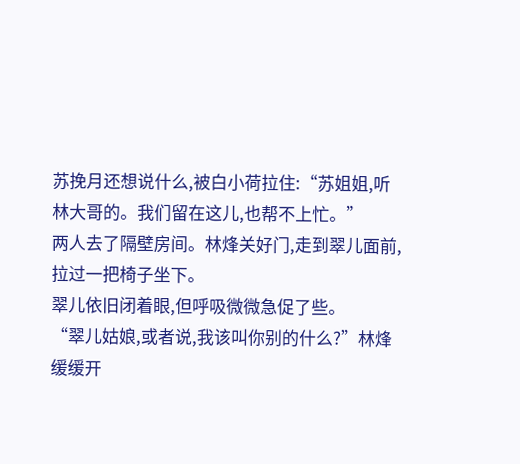苏挽月还想说什么,被白小荷拉住:“苏姐姐,听林大哥的。我们留在这儿,也帮不上忙。”
两人去了隔壁房间。林烽关好门,走到翠儿面前,拉过一把椅子坐下。
翠儿依旧闭着眼,但呼吸微微急促了些。
“翠儿姑娘,或者说,我该叫你别的什么?”林烽缓缓开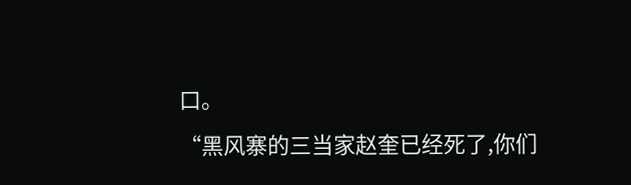口。
“黑风寨的三当家赵奎已经死了,你们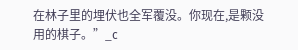在林子里的埋伏也全军覆没。你现在,是颗没用的棋子。”_c